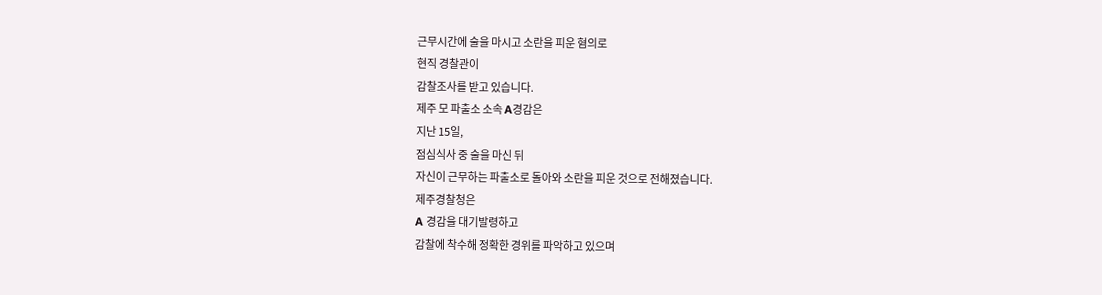근무시간에 술을 마시고 소란을 피운 혐의로
현직 경찰관이
감찰조사를 받고 있습니다.
제주 모 파출소 소속 A경감은
지난 15일,
점심식사 중 술을 마신 뒤
자신이 근무하는 파출소로 돌아와 소란을 피운 것으로 전해졌습니다.
제주경찰청은
A 경감을 대기발령하고
감찰에 착수해 정확한 경위를 파악하고 있으며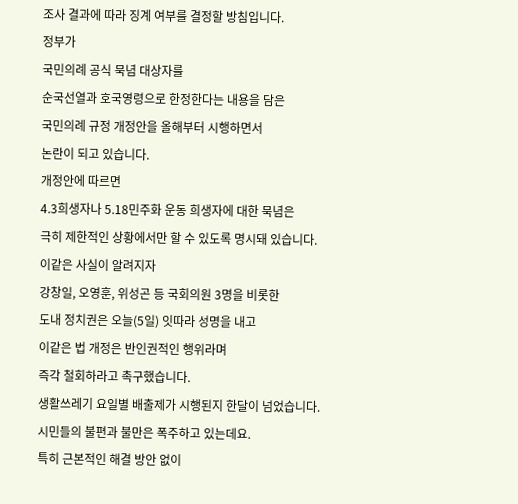조사 결과에 따라 징계 여부를 결정할 방침입니다.
정부가
국민의례 공식 묵념 대상자를
순국선열과 호국영령으로 한정한다는 내용을 담은
국민의례 규정 개정안을 올해부터 시행하면서
논란이 되고 있습니다.
개정안에 따르면
4.3희생자나 5.18민주화 운동 희생자에 대한 묵념은
극히 제한적인 상황에서만 할 수 있도록 명시돼 있습니다.
이같은 사실이 알려지자
강창일, 오영훈, 위성곤 등 국회의원 3명을 비롯한
도내 정치권은 오늘(5일) 잇따라 성명을 내고
이같은 법 개정은 반인권적인 행위라며
즉각 철회하라고 촉구했습니다.
생활쓰레기 요일별 배출제가 시행된지 한달이 넘었습니다.
시민들의 불편과 불만은 폭주하고 있는데요.
특히 근본적인 해결 방안 없이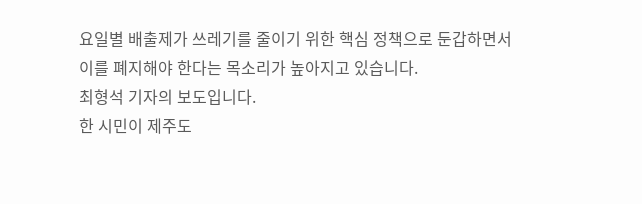요일별 배출제가 쓰레기를 줄이기 위한 핵심 정책으로 둔갑하면서
이를 폐지해야 한다는 목소리가 높아지고 있습니다.
최형석 기자의 보도입니다.
한 시민이 제주도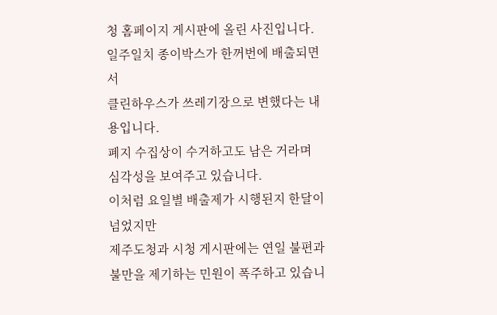청 홈페이지 게시판에 올린 사진입니다.
일주일치 종이박스가 한꺼번에 배출되면서
클린하우스가 쓰레기장으로 변했다는 내용입니다.
폐지 수집상이 수거하고도 남은 거라며 심각성을 보여주고 있습니다.
이처럼 요일별 배출제가 시행된지 한달이 넘었지만
제주도청과 시청 게시판에는 연일 불편과 불만을 제기하는 민원이 폭주하고 있습니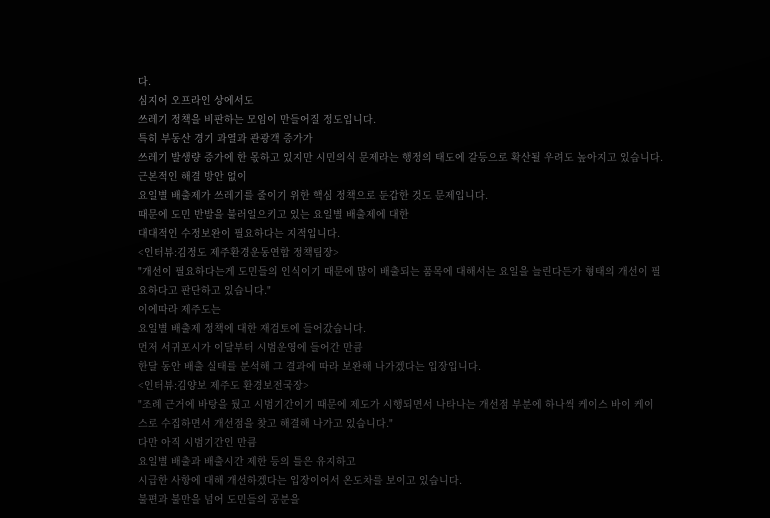다.
심지어 오프라인 상에서도
쓰레기 정책을 비판하는 모임이 만들어질 정도입니다.
특히 부동산 경기 과열과 관광객 증가가
쓰레기 발생량 증가에 한 몫하고 있지만 시민의식 문제라는 행정의 태도에 갈등으로 확산될 우려도 높아지고 있습니다.
근본적인 해결 방안 없이
요일별 배출제가 쓰레기를 줄이기 위한 핵심 정책으로 둔갑한 것도 문제입니다.
때문에 도민 반발을 불러일으키고 있는 요일별 배출제에 대한
대대적인 수정보완이 필요하다는 지적입니다.
<인터뷰:김정도 제주환경운동연합 정책팀장>
"개선이 필요하다는게 도민들의 인식이기 때문에 많이 배출되는 품목에 대해서는 요일을 늘린다든가 형태의 개선이 필요하다고 판단하고 있습니다."
이에따라 제주도는
요일별 배출제 정책에 대한 재검토에 들어갔습니다.
먼저 서귀포시가 이달부터 시범운영에 들어간 만큼
한달 동안 배출 실태를 분석해 그 결과에 따라 보완해 나가겠다는 입장입니다.
<인터뷰:김양보 제주도 환경보전국장>
"조례 근거에 바탕을 뒀고 시범기간이기 때문에 제도가 시행되면서 나타나는 개선점 부분에 하나씩 케이스 바이 케이스로 수집하면서 개선점을 찾고 해결해 나가고 있습니다."
다만 아직 시범기간인 만큼
요일별 배출과 배출시간 제한 등의 틀은 유지하고
시급한 사항에 대해 개선하겠다는 입장이어서 온도차를 보이고 있습니다.
불편과 불만을 넘어 도민들의 공분을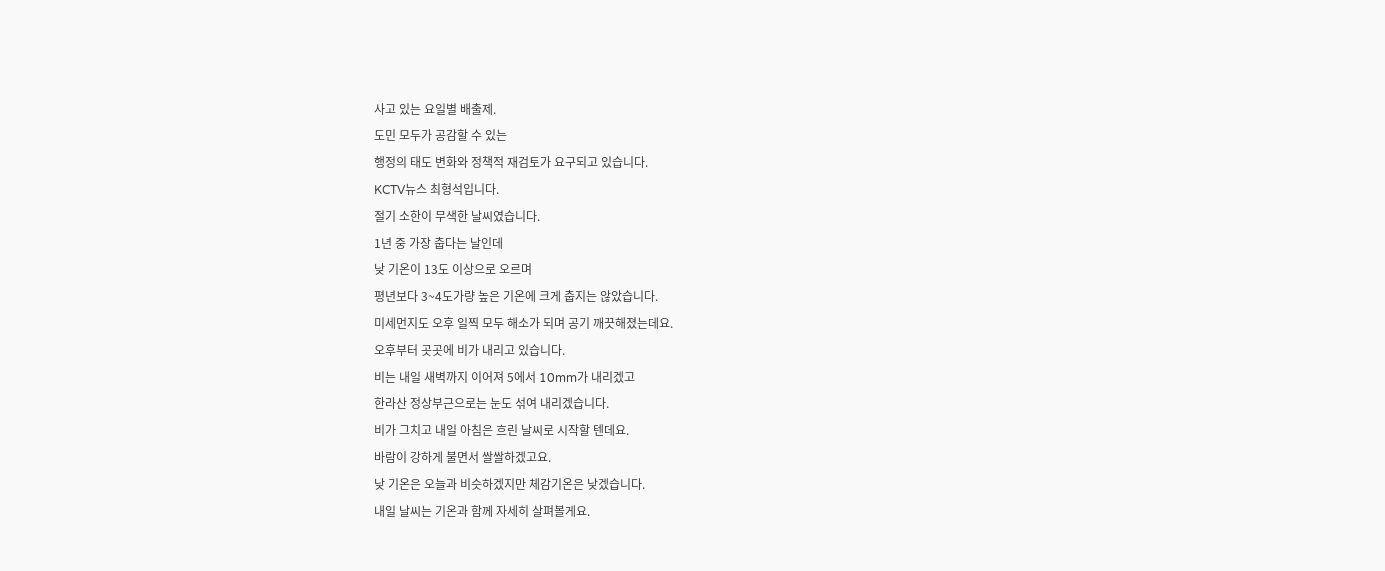사고 있는 요일별 배출제.
도민 모두가 공감할 수 있는
행정의 태도 변화와 정책적 재검토가 요구되고 있습니다.
KCTV뉴스 최형석입니다.
절기 소한이 무색한 날씨였습니다.
1년 중 가장 춥다는 날인데
낮 기온이 13도 이상으로 오르며
평년보다 3~4도가량 높은 기온에 크게 춥지는 않았습니다.
미세먼지도 오후 일찍 모두 해소가 되며 공기 깨끗해졌는데요.
오후부터 곳곳에 비가 내리고 있습니다.
비는 내일 새벽까지 이어져 5에서 10mm가 내리겠고
한라산 정상부근으로는 눈도 섞여 내리겠습니다.
비가 그치고 내일 아침은 흐린 날씨로 시작할 텐데요.
바람이 강하게 불면서 쌀쌀하겠고요.
낮 기온은 오늘과 비슷하겠지만 체감기온은 낮겠습니다.
내일 날씨는 기온과 함께 자세히 살펴볼게요.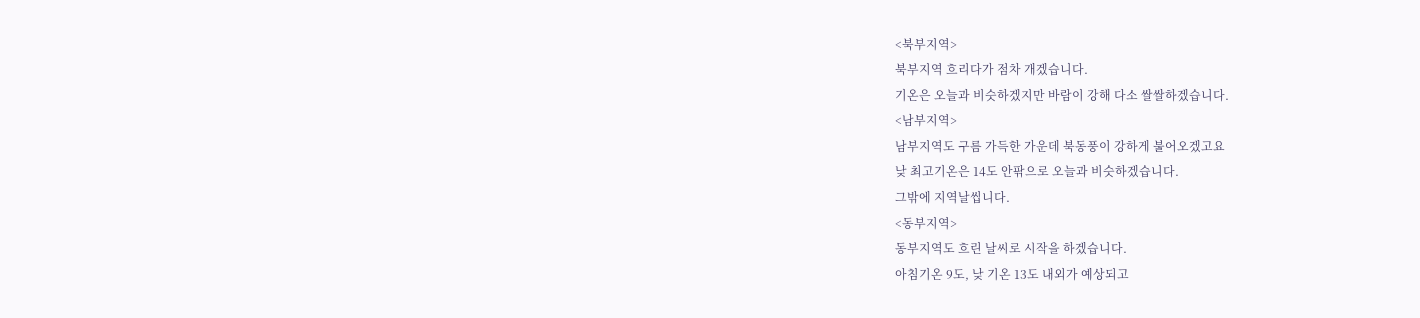<북부지역>
북부지역 흐리다가 점차 개겠습니다.
기온은 오늘과 비슷하겠지만 바람이 강해 다소 쌀쌀하겠습니다.
<남부지역>
남부지역도 구름 가득한 가운데 북동풍이 강하게 불어오겠고요
낮 최고기온은 14도 안팎으로 오늘과 비슷하겠습니다.
그밖에 지역날씹니다.
<동부지역>
동부지역도 흐린 날씨로 시작을 하겠습니다.
아침기온 9도, 낮 기온 13도 내외가 예상되고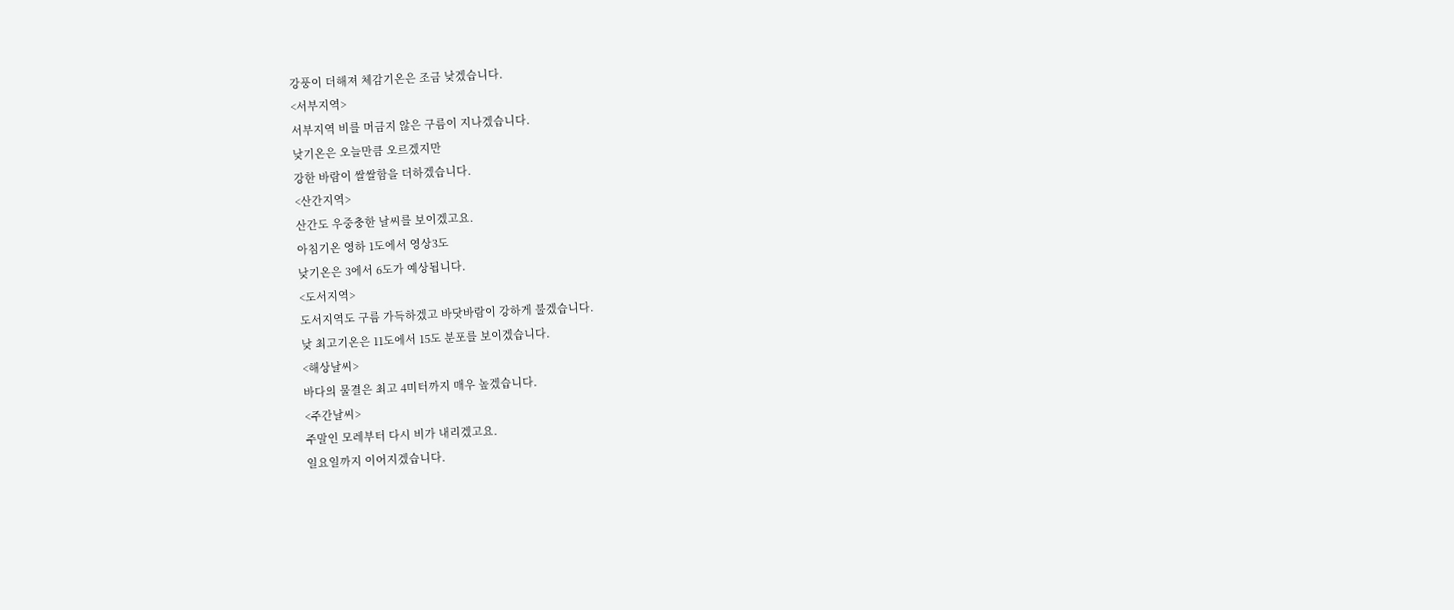강풍이 더해져 체감기온은 조금 낮겠습니다.
<서부지역>
서부지역 비를 머금지 않은 구름이 지나겠습니다.
낮기온은 오늘만큼 오르겠지만
강한 바람이 쌀쌀함을 더하겠습니다.
<산간지역>
산간도 우중충한 날씨를 보이겠고요.
아침기온 영하 1도에서 영상3도
낮기온은 3에서 6도가 예상됩니다.
<도서지역>
도서지역도 구름 가득하겠고 바닷바람이 강하게 불겠습니다.
낮 최고기온은 11도에서 15도 분포를 보이겠습니다.
<해상날씨>
바다의 물결은 최고 4미터까지 매우 높겠습니다.
<주간날씨>
주말인 모레부터 다시 비가 내리겠고요.
일요일까지 이어지겠습니다.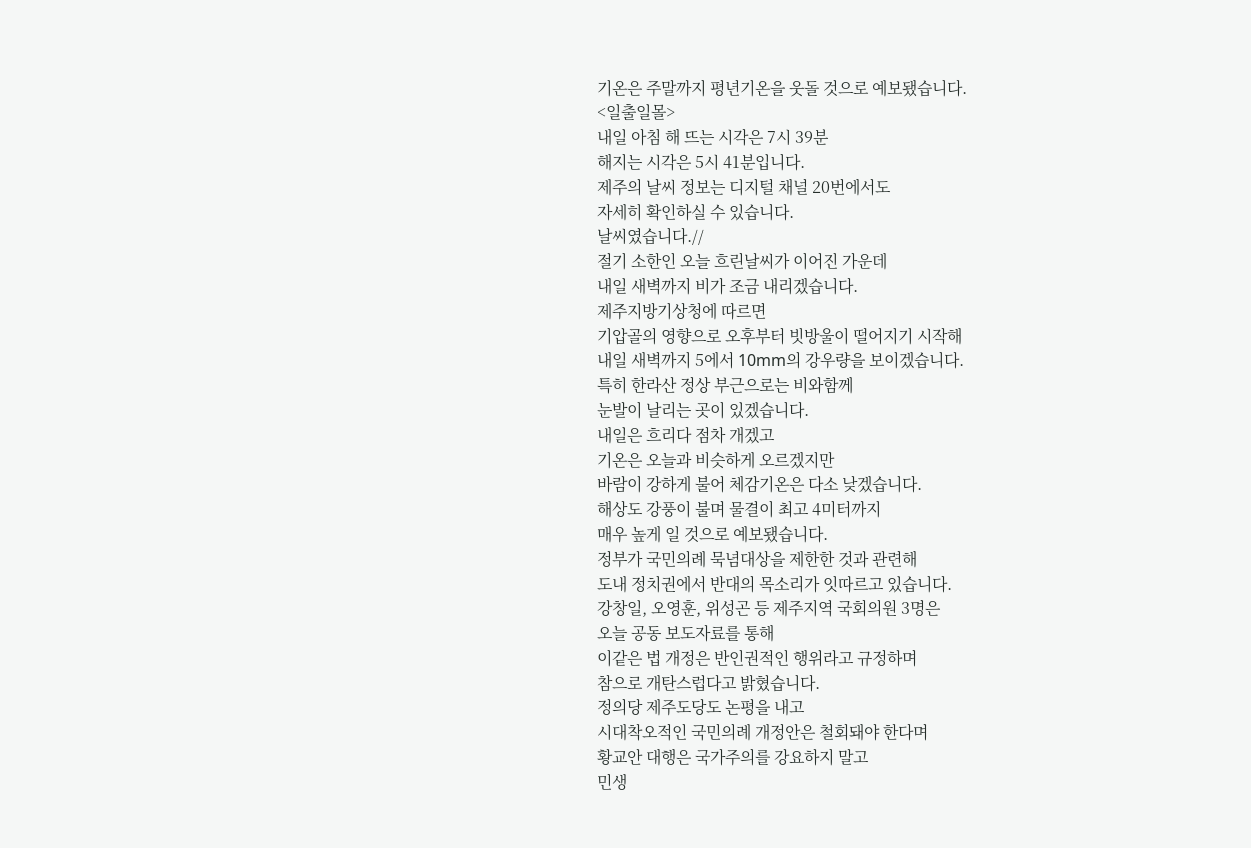기온은 주말까지 평년기온을 웃돌 것으로 예보됐습니다.
<일출일몰>
내일 아침 해 뜨는 시각은 7시 39분
해지는 시각은 5시 41분입니다.
제주의 날씨 정보는 디지털 채널 20번에서도
자세히 확인하실 수 있습니다.
날씨였습니다.//
절기 소한인 오늘 흐린날씨가 이어진 가운데
내일 새벽까지 비가 조금 내리겠습니다.
제주지방기상청에 따르면
기압골의 영향으로 오후부터 빗방울이 떨어지기 시작해
내일 새벽까지 5에서 10mm의 강우량을 보이겠습니다.
특히 한라산 정상 부근으로는 비와함께
눈발이 날리는 곳이 있겠습니다.
내일은 흐리다 점차 개겠고
기온은 오늘과 비슷하게 오르겠지만
바람이 강하게 불어 체감기온은 다소 낮겠습니다.
해상도 강풍이 불며 물결이 최고 4미터까지
매우 높게 일 것으로 예보됐습니다.
정부가 국민의례 묵념대상을 제한한 것과 관련해
도내 정치권에서 반대의 목소리가 잇따르고 있습니다.
강창일, 오영훈, 위성곤 등 제주지역 국회의원 3명은
오늘 공동 보도자료를 통해
이같은 법 개정은 반인권적인 행위라고 규정하며
참으로 개탄스럽다고 밝혔습니다.
정의당 제주도당도 논평을 내고
시대착오적인 국민의례 개정안은 철회돼야 한다며
황교안 대행은 국가주의를 강요하지 말고
민생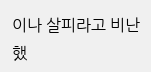이나 살피라고 비난했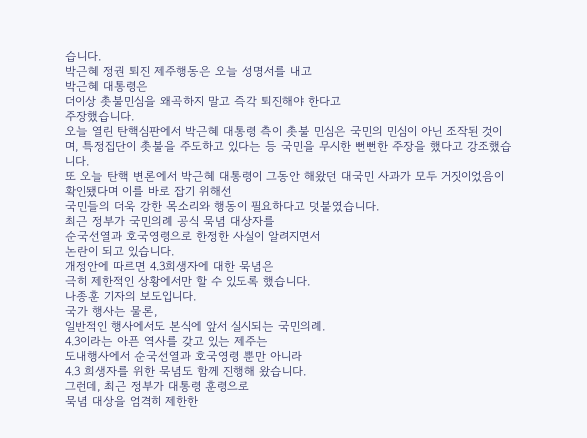습니다.
박근혜 정권 퇴진 제주행동은 오늘 성명서를 내고
박근혜 대통령은
더이상 촛불민심을 왜곡하지 말고 즉각 퇴진해야 한다고
주장했습니다.
오늘 열린 탄핵심판에서 박근혜 대통령 측이 촛불 민심은 국민의 민심이 아닌 조작된 것이며, 특정집단이 촛불을 주도하고 있다는 등 국민을 무시한 뻔뻔한 주장을 했다고 강조했습니다.
또 오늘 탄핵 변론에서 박근혜 대통령이 그동안 해왔던 대국민 사과가 모두 거짓이었음이 확인됐다며 이를 바로 잡기 위해선
국민들의 더욱 강한 목소리와 행동이 필요하다고 덧붙였습니다.
최근 정부가 국민의례 공식 묵념 대상자를
순국선열과 호국영령으로 한정한 사실이 알려지면서
논란이 되고 있습니다.
개정안에 따르면 4.3희생자에 대한 묵념은
극히 제한적인 상황에서만 할 수 있도록 했습니다.
나종훈 기자의 보도입니다.
국가 행사는 물론,
일반적인 행사에서도 본식에 앞서 실시되는 국민의례.
4.3이라는 아픈 역사를 갖고 있는 제주는
도내행사에서 순국선열과 호국영령 뿐만 아니라
4.3 희생자를 위한 묵념도 함께 진행해 왔습니다.
그런데, 최근 정부가 대통령 훈령으로
묵념 대상을 엄격히 제한한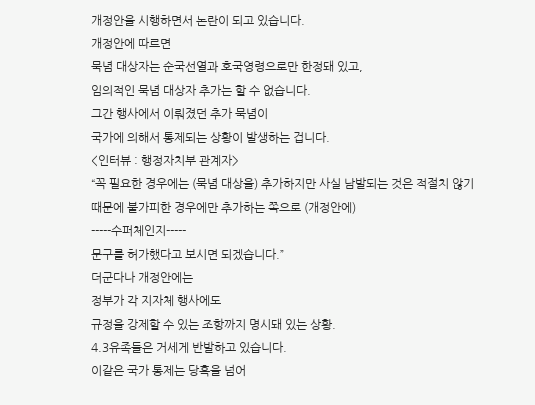개정안을 시행하면서 논란이 되고 있습니다.
개정안에 따르면
묵념 대상자는 순국선열과 호국영령으로만 한정돼 있고,
임의적인 묵념 대상자 추가는 할 수 없습니다.
그간 행사에서 이뤄졌던 추가 묵념이
국가에 의해서 통제되는 상황이 발생하는 겁니다.
<인터뷰 : 행정자치부 관계자>
“꼭 필요한 경우에는 (묵념 대상을) 추가하지만 사실 남발되는 것은 적절치 않기 때문에 불가피한 경우에만 추가하는 쪽으로 (개정안에)
-----수퍼체인지-----
문구를 허가했다고 보시면 되겠습니다.”
더군다나 개정안에는
정부가 각 지자체 행사에도
규정을 강제할 수 있는 조항까지 명시돼 있는 상황.
4.3유족들은 거세게 반발하고 있습니다.
이같은 국가 통제는 당혹을 넘어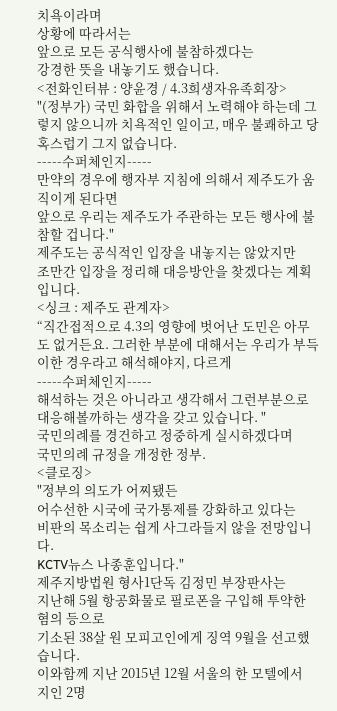치욕이라며
상황에 따라서는
앞으로 모든 공식행사에 불참하겠다는
강경한 뜻을 내놓기도 했습니다.
<전화인터뷰 : 양윤경 / 4.3희생자유족회장>
"(정부가) 국민 화합을 위해서 노력해야 하는데 그렇지 않으니까 치욕적인 일이고, 매우 불쾌하고 당혹스럽기 그지 없습니다.
-----수퍼체인지-----
만약의 경우에 행자부 지침에 의해서 제주도가 움직이게 된다면
앞으로 우리는 제주도가 주관하는 모든 행사에 불참할 겁니다."
제주도는 공식적인 입장을 내놓지는 않았지만
조만간 입장을 정리해 대응방안을 찾겠다는 계획입니다.
<싱크 : 제주도 관계자>
“직간접적으로 4.3의 영향에 벗어난 도민은 아무도 없거든요. 그러한 부분에 대해서는 우리가 부득이한 경우라고 해석해야지, 다르게
-----수퍼체인지-----
해석하는 것은 아니라고 생각해서 그런부분으로 대응해볼까하는 생각을 갖고 있습니다. "
국민의례를 경건하고 정중하게 실시하겠다며
국민의례 규정을 개정한 정부.
<클로징>
"정부의 의도가 어찌됐든
어수선한 시국에 국가통제를 강화하고 있다는
비판의 목소리는 쉽게 사그라들지 않을 전망입니다.
KCTV뉴스 나종훈입니다."
제주지방법원 형사1단독 김정민 부장판사는
지난해 5월 항공화물로 필로폰을 구입해 투약한 혐의 등으로
기소된 38살 원 모피고인에게 징역 9월을 선고했습니다.
이와함께 지난 2015년 12월 서울의 한 모텔에서
지인 2명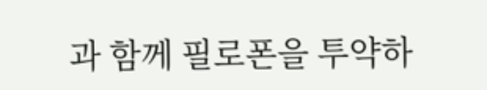과 함께 필로폰을 투약하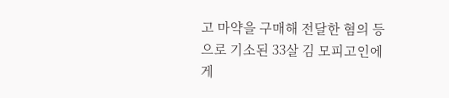고 마약을 구매해 전달한 혐의 등으로 기소된 33살 김 모피고인에게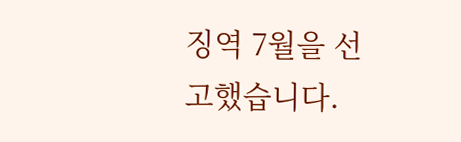징역 7월을 선고했습니다.